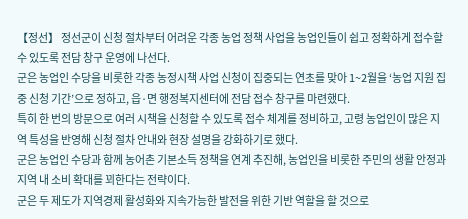【정선】 정선군이 신청 절차부터 어려운 각종 농업 정책 사업을 농업인들이 쉽고 정확하게 접수할 수 있도록 전담 창구 운영에 나선다.
군은 농업인 수당을 비롯한 각종 농정시책 사업 신청이 집중되는 연초를 맞아 1~2월을 ‘농업 지원 집중 신청 기간’으로 정하고, 읍·면 행정복지센터에 전담 접수 창구를 마련했다.
특히 한 번의 방문으로 여러 시책을 신청할 수 있도록 접수 체계를 정비하고, 고령 농업인이 많은 지역 특성을 반영해 신청 절차 안내와 현장 설명을 강화하기로 했다.
군은 농업인 수당과 함께 농어촌 기본소득 정책을 연계 추진해, 농업인을 비롯한 주민의 생활 안정과 지역 내 소비 확대를 꾀한다는 전략이다.
군은 두 제도가 지역경제 활성화와 지속가능한 발전을 위한 기반 역할을 할 것으로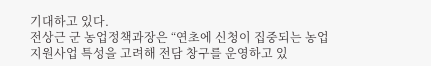기대하고 있다.
전상근 군 농업정책과장은 “연초에 신청이 집중되는 농업 지원사업 특성을 고려해 전담 창구를 운영하고 있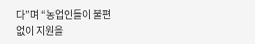다”며 “농업인들이 불편 없이 지원을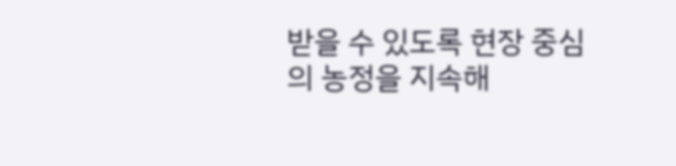받을 수 있도록 현장 중심의 농정을 지속해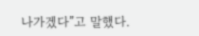나가겠다”고 말했다.